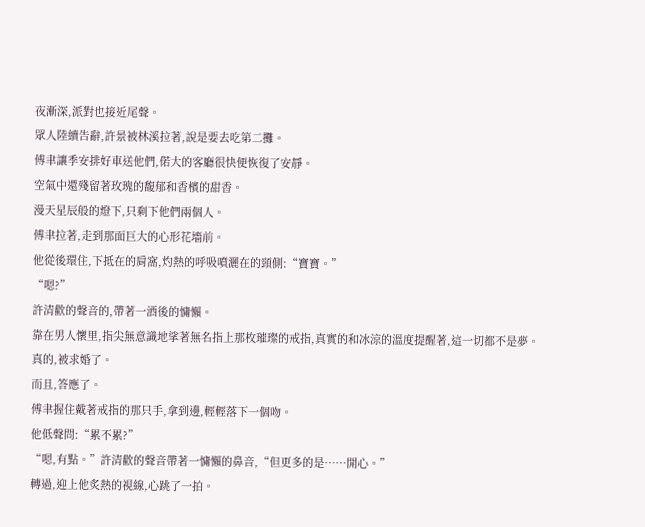夜漸深,派對也接近尾聲。
眾人陸續告辭,許景被林溪拉著,說是要去吃第二攤。
傅聿讓季安排好車送他們,偌大的客廳很快便恢復了安靜。
空氣中還殘留著玫瑰的馥郁和香檳的甜香。
漫天星辰般的燈下,只剩下他們兩個人。
傅聿拉著,走到那面巨大的心形花墻前。
他從後環住,下抵在的肩窩,灼熱的呼吸噴灑在的頸側:“寶寶。”
“嗯?”
許清歡的聲音的,帶著一酒後的慵懶。
靠在男人懷里,指尖無意識地挲著無名指上那枚璀璨的戒指,真實的和冰涼的溫度提醒著,這一切都不是夢。
真的,被求婚了。
而且,答應了。
傅聿握住戴著戒指的那只手,拿到邊,輕輕落下一個吻。
他低聲問:“累不累?”
“嗯,有點。”許清歡的聲音帶著一慵懶的鼻音,“但更多的是……開心。”
轉過,迎上他炙熱的視線,心跳了一拍。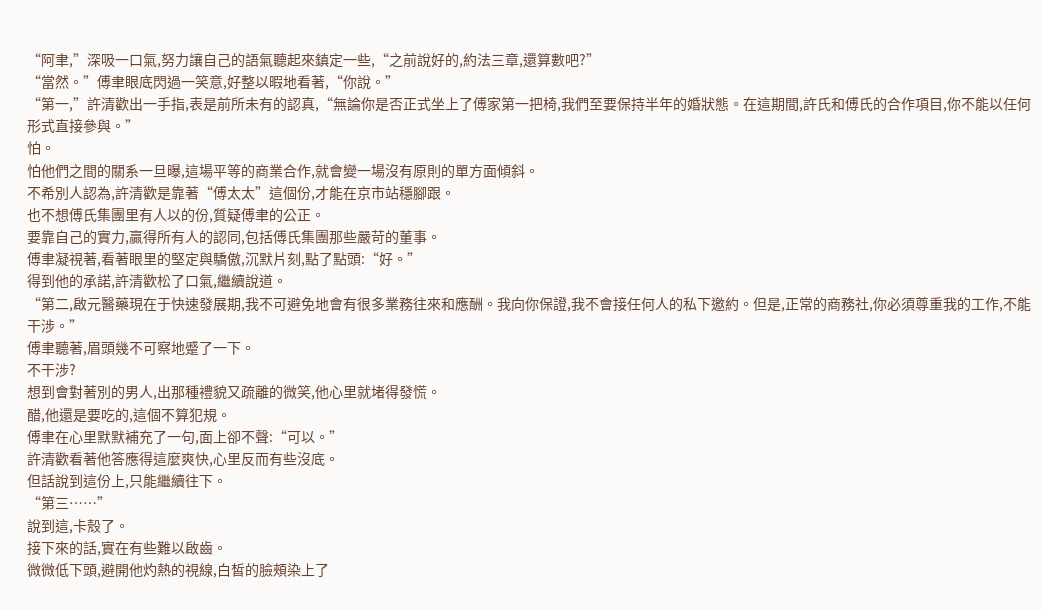“阿聿,”深吸一口氣,努力讓自己的語氣聽起來鎮定一些,“之前說好的,約法三章,還算數吧?”
“當然。”傅聿眼底閃過一笑意,好整以暇地看著,“你說。”
“第一,”許清歡出一手指,表是前所未有的認真,“無論你是否正式坐上了傅家第一把椅,我們至要保持半年的婚狀態。在這期間,許氏和傅氏的合作項目,你不能以任何形式直接參與。”
怕。
怕他們之間的關系一旦曝,這場平等的商業合作,就會變一場沒有原則的單方面傾斜。
不希別人認為,許清歡是靠著“傅太太”這個份,才能在京市站穩腳跟。
也不想傅氏集團里有人以的份,質疑傅聿的公正。
要靠自己的實力,贏得所有人的認同,包括傅氏集團那些嚴苛的董事。
傅聿凝視著,看著眼里的堅定與驕傲,沉默片刻,點了點頭:“好。”
得到他的承諾,許清歡松了口氣,繼續說道。
“第二,啟元醫藥現在于快速發展期,我不可避免地會有很多業務往來和應酬。我向你保證,我不會接任何人的私下邀約。但是,正常的商務社,你必須尊重我的工作,不能干涉。”
傅聿聽著,眉頭幾不可察地蹙了一下。
不干涉?
想到會對著別的男人,出那種禮貌又疏離的微笑,他心里就堵得發慌。
醋,他還是要吃的,這個不算犯規。
傅聿在心里默默補充了一句,面上卻不聲:“可以。”
許清歡看著他答應得這麼爽快,心里反而有些沒底。
但話說到這份上,只能繼續往下。
“第三……”
說到這,卡殼了。
接下來的話,實在有些難以啟齒。
微微低下頭,避開他灼熱的視線,白皙的臉頰染上了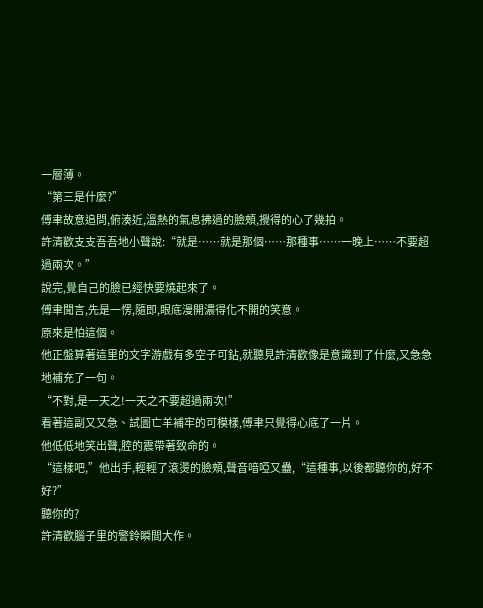一層薄。
“第三是什麼?”
傅聿故意追問,俯湊近,溫熱的氣息拂過的臉頰,攪得的心了幾拍。
許清歡支支吾吾地小聲說:“就是……就是那個……那種事……一晚上……不要超過兩次。”
說完,覺自己的臉已經快要燒起來了。
傅聿聞言,先是一愣,隨即,眼底漫開濃得化不開的笑意。
原來是怕這個。
他正盤算著這里的文字游戲有多空子可鉆,就聽見許清歡像是意識到了什麼,又急急地補充了一句。
“不對,是一天之!一天之不要超過兩次!”
看著這副又又急、試圖亡羊補牢的可模樣,傅聿只覺得心底了一片。
他低低地笑出聲,腔的震帶著致命的。
“這樣吧,”他出手,輕輕了滾燙的臉頰,聲音喑啞又蠱,“這種事,以後都聽你的,好不好?”
聽你的?
許清歡腦子里的警鈴瞬間大作。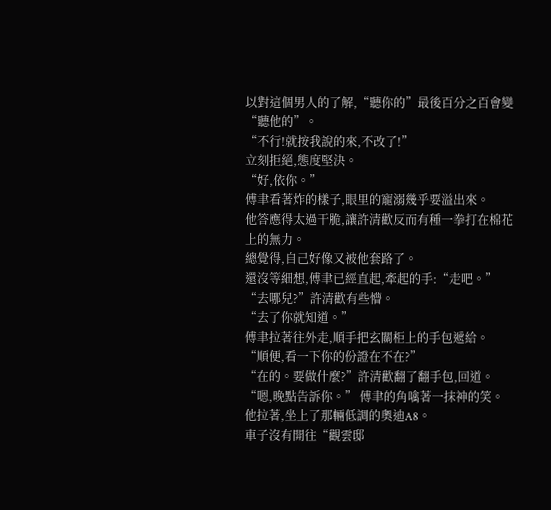以對這個男人的了解,“聽你的”最後百分之百會變“聽他的”。
“不行!就按我說的來,不改了!”
立刻拒絕,態度堅決。
“好,依你。”
傅聿看著炸的樣子,眼里的寵溺幾乎要溢出來。
他答應得太過干脆,讓許清歡反而有種一拳打在棉花上的無力。
總覺得,自己好像又被他套路了。
還沒等細想,傅聿已經直起,牽起的手:“走吧。”
“去哪兒?”許清歡有些懵。
“去了你就知道。”
傅聿拉著往外走,順手把玄關柜上的手包遞給。
“順便,看一下你的份證在不在?”
“在的。要做什麼?”許清歡翻了翻手包,回道。
“嗯,晚點告訴你。” 傅聿的角噙著一抹神的笑。
他拉著,坐上了那輛低調的奧迪A8。
車子沒有開往“觀雲邸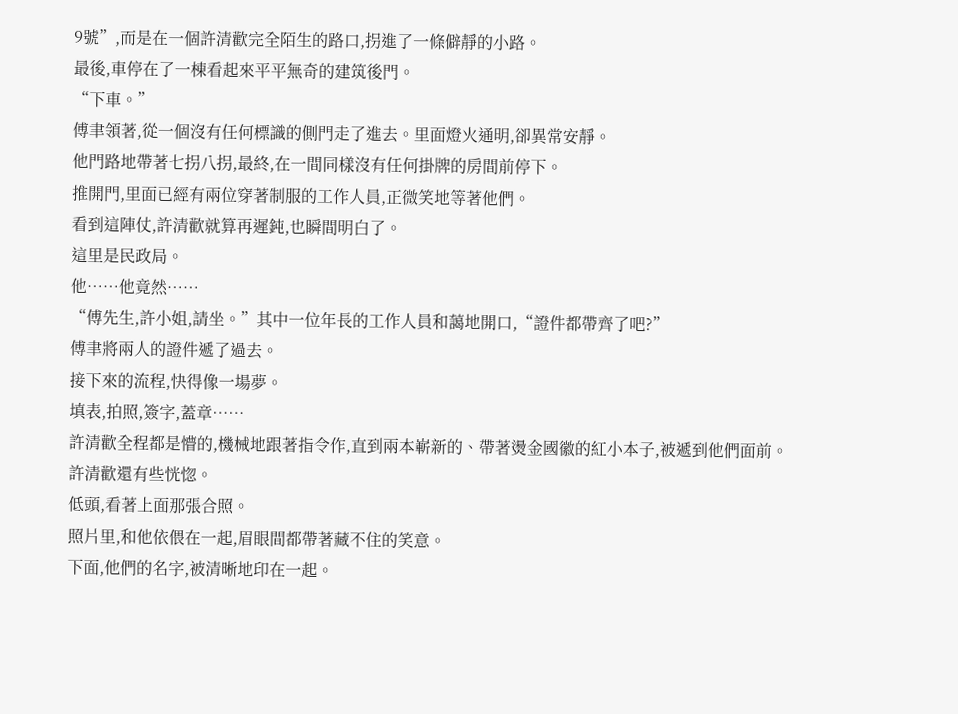9號”,而是在一個許清歡完全陌生的路口,拐進了一條僻靜的小路。
最後,車停在了一棟看起來平平無奇的建筑後門。
“下車。”
傅聿領著,從一個沒有任何標識的側門走了進去。里面燈火通明,卻異常安靜。
他門路地帶著七拐八拐,最終,在一間同樣沒有任何掛牌的房間前停下。
推開門,里面已經有兩位穿著制服的工作人員,正微笑地等著他們。
看到這陣仗,許清歡就算再遲鈍,也瞬間明白了。
這里是民政局。
他……他竟然……
“傅先生,許小姐,請坐。”其中一位年長的工作人員和藹地開口,“證件都帶齊了吧?”
傅聿將兩人的證件遞了過去。
接下來的流程,快得像一場夢。
填表,拍照,簽字,蓋章……
許清歡全程都是懵的,機械地跟著指令作,直到兩本嶄新的、帶著燙金國徽的紅小本子,被遞到他們面前。
許清歡還有些恍惚。
低頭,看著上面那張合照。
照片里,和他依偎在一起,眉眼間都帶著藏不住的笑意。
下面,他們的名字,被清晰地印在一起。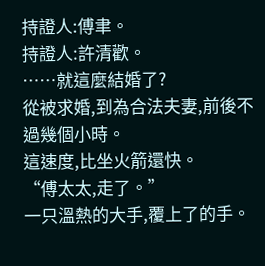持證人:傅聿。
持證人:許清歡。
……就這麼結婚了?
從被求婚,到為合法夫妻,前後不過幾個小時。
這速度,比坐火箭還快。
“傅太太,走了。”
一只溫熱的大手,覆上了的手。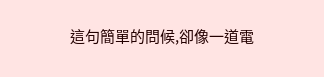這句簡單的問候,卻像一道電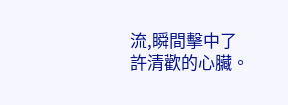流,瞬間擊中了許清歡的心臟。